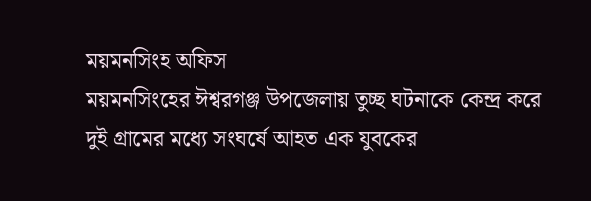ময়মনসিংহ অফিস
ময়মনসিংহের ঈশ্বরগঞ্জ উপজেলায় তুচ্ছ ঘটনাকে কেন্দ্র করে দুই গ্রামের মধ্যে সংঘর্ষে আহত এক যুবকের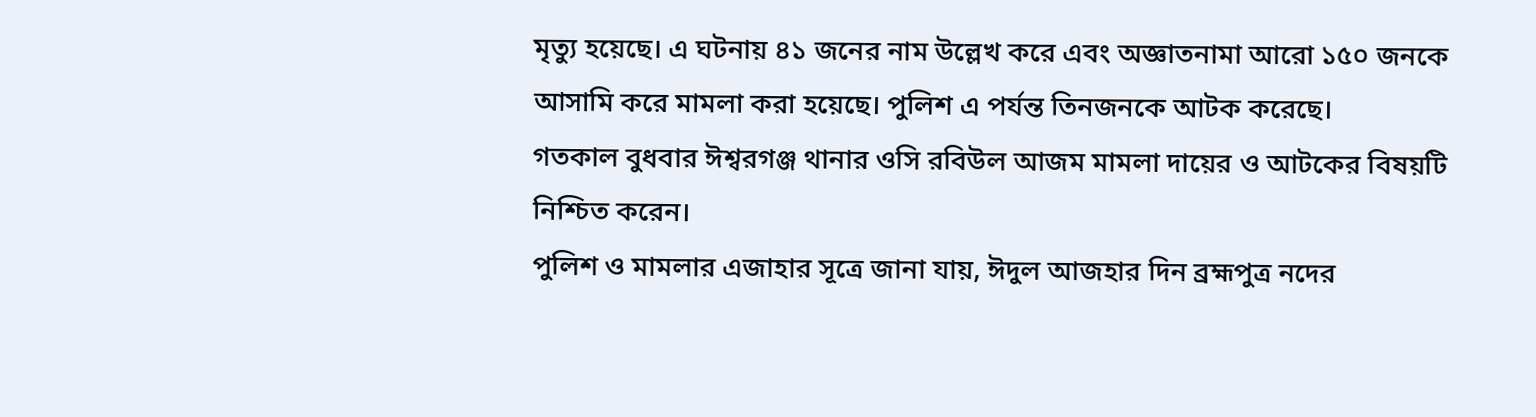মৃত্যু হয়েছে। এ ঘটনায় ৪১ জনের নাম উল্লেখ করে এবং অজ্ঞাতনামা আরো ১৫০ জনকে আসামি করে মামলা করা হয়েছে। পুলিশ এ পর্যন্ত তিনজনকে আটক করেছে।
গতকাল বুধবার ঈশ্বরগঞ্জ থানার ওসি রবিউল আজম মামলা দায়ের ও আটকের বিষয়টি নিশ্চিত করেন।
পুলিশ ও মামলার এজাহার সূত্রে জানা যায়, ঈদুল আজহার দিন ব্রহ্মপুত্র নদের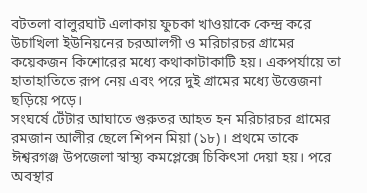বটতলা বালুরঘাট এলাকায় ফুচকা খাওয়াকে কেন্দ্র করে উচাখিলা ইউনিয়নের চরআলগী ও মরিচারচর গ্রামের কয়েকজন কিশোরের মধ্যে কথাকাটাকাটি হয়। একপর্যায়ে তা হাতাহাতিতে রূপ নেয় এবং পরে দুই গ্রামের মধ্যে উত্তেজনা ছড়িয়ে পড়ে।
সংঘর্ষে টেঁটার আঘাতে গুরুতর আহত হন মরিচারচর গ্রামের রমজান আলীর ছেলে শিপন মিয়া (১৮)। প্রথমে তাকে ঈশ্বরগঞ্জ উপজেলা স্বাস্থ্য কমপ্লেক্সে চিকিৎসা দেয়া হয়। পরে অবস্থার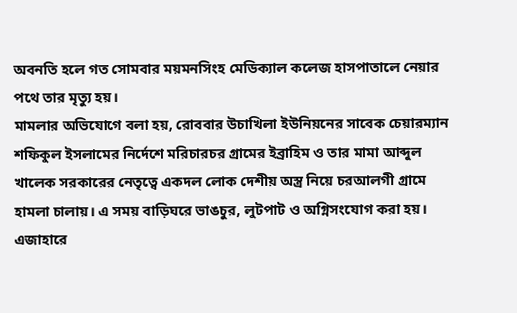অবনতি হলে গত সোমবার ময়মনসিংহ মেডিক্যাল কলেজ হাসপাতালে নেয়ার পথে তার মৃত্যু হয়।
মামলার অভিযোগে বলা হয়, রোববার উচাখিলা ইউনিয়নের সাবেক চেয়ারম্যান শফিকুল ইসলামের নির্দেশে মরিচারচর গ্রামের ইব্রাহিম ও তার মামা আব্দুল খালেক সরকারের নেতৃত্বে একদল লোক দেশীয় অস্ত্র নিয়ে চরআলগী গ্রামে হামলা চালায়। এ সময় বাড়িঘরে ভাঙচুর, লুটপাট ও অগ্নিসংযোগ করা হয়।
এজাহারে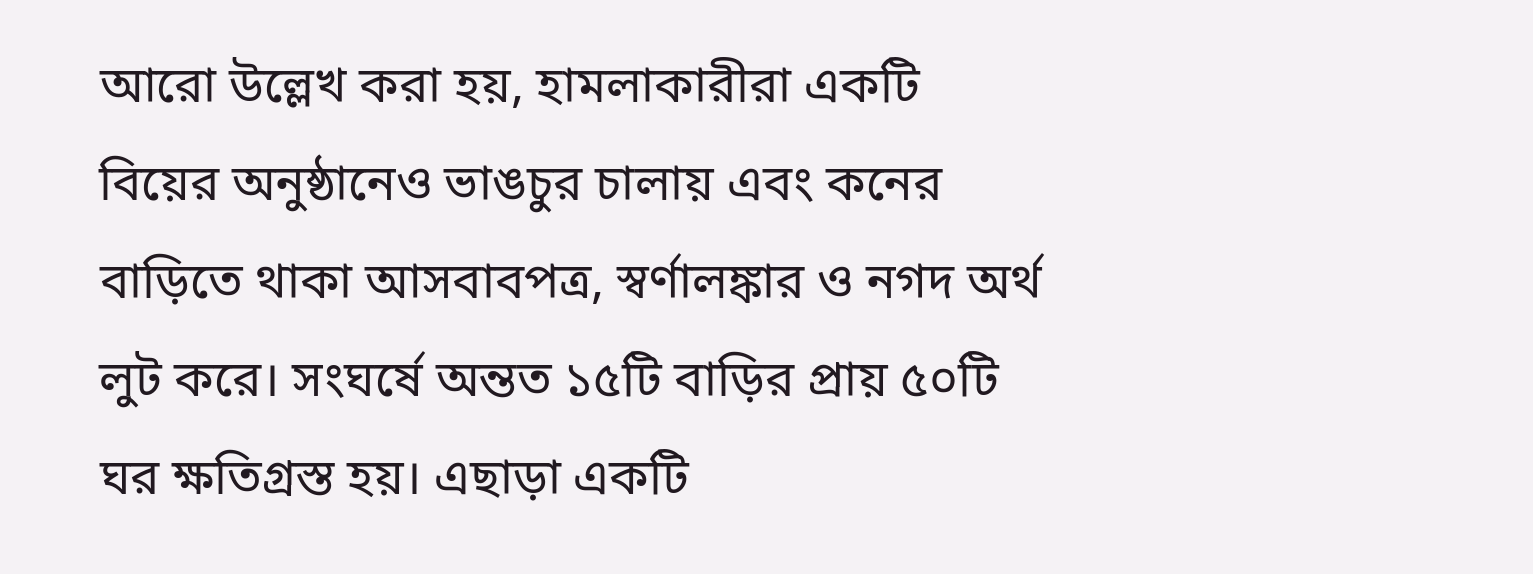আরো উল্লেখ করা হয়, হামলাকারীরা একটি বিয়ের অনুষ্ঠানেও ভাঙচুর চালায় এবং কনের বাড়িতে থাকা আসবাবপত্র, স্বর্ণালঙ্কার ও নগদ অর্থ লুট করে। সংঘর্ষে অন্তত ১৫টি বাড়ির প্রায় ৫০টি ঘর ক্ষতিগ্রস্ত হয়। এছাড়া একটি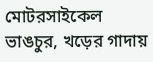মোটরসাইকেল ভাঙচুর, খড়ের গাদায়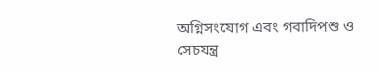অগ্নিসংযোগ এবং গবাদিপশু ও সেচযন্ত্র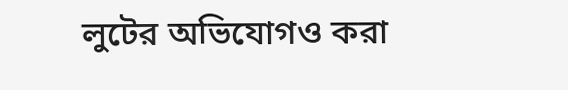লুটের অভিযোগও করা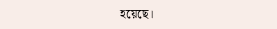হয়েছে।